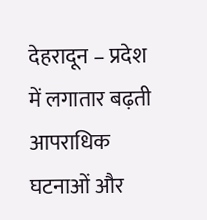देहरादून – प्रदेश में लगातार बढ़ती आपराधिक घटनाओं और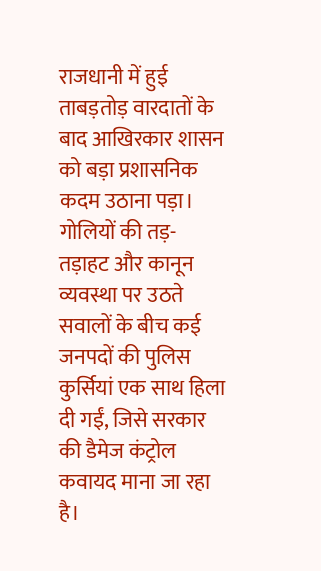राजधानी में हुई ताबड़तोड़ वारदातों के बाद आखिरकार शासन को बड़ा प्रशासनिक कदम उठाना पड़ा। गोलियों की तड़-तड़ाहट और कानून व्यवस्था पर उठते सवालों के बीच कई जनपदों की पुलिस कुर्सियां एक साथ हिला दी गईं, जिसे सरकार की डैमेज कंट्रोल कवायद माना जा रहा है।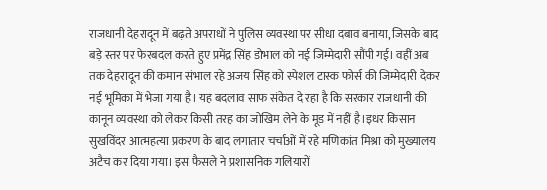राजधानी देहरादून में बढ़ते अपराधों ने पुलिस व्यवस्था पर सीधा दबाव बनाया, जिसके बाद बड़े स्तर पर फेरबदल करते हुए प्रमेंद्र सिंह डोभाल को नई जिम्मेदारी सौंपी गई। वहीं अब तक देहरादून की कमान संभाल रहे अजय सिंह को स्पेशल टास्क फोर्स की जिम्मेदारी देकर नई भूमिका में भेजा गया है। यह बदलाव साफ संकेत दे रहा है कि सरकार राजधानी की कानून व्यवस्था को लेकर किसी तरह का जोखिम लेने के मूड में नहीं है।इधर किसान सुखविंदर आत्महत्या प्रकरण के बाद लगातार चर्चाओं में रहे मणिकांत मिश्रा को मुख्यालय अटैच कर दिया गया। इस फैसले ने प्रशासनिक गलियारों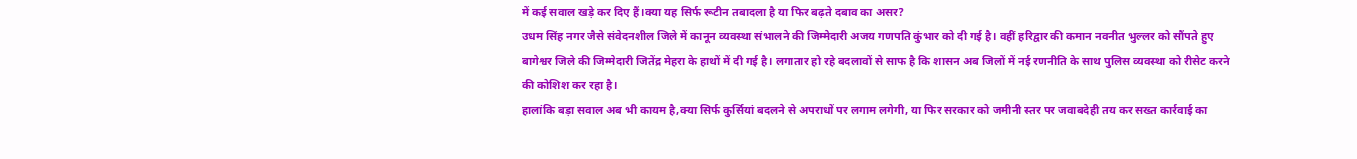में कई सवाल खड़े कर दिए हैं।क्या यह सिर्फ रूटीन तबादला है या फिर बढ़ते दबाव का असर?
उधम सिंह नगर जैसे संवेदनशील जिले में कानून व्यवस्था संभालने की जिम्मेदारी अजय गणपति कुंभार को दी गई है। वहीं हरिद्वार की कमान नवनीत भुल्लर को सौंपते हुए बागेश्वर जिले की जिम्मेदारी जितेंद्र मेहरा के हाथों में दी गई है। लगातार हो रहे बदलावों से साफ है कि शासन अब जिलों में नई रणनीति के साथ पुलिस व्यवस्था को रीसेट करने की कोशिश कर रहा है।
हालांकि बड़ा सवाल अब भी कायम है,क्या सिर्फ कुर्सियां बदलने से अपराधों पर लगाम लगेगी, या फिर सरकार को जमीनी स्तर पर जवाबदेही तय कर सख्त कार्रवाई का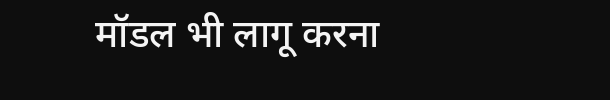मॉडल भी लागू करना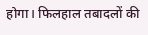होगा। फिलहाल तबादलों की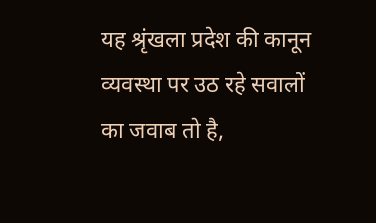यह श्रृंखला प्रदेश की कानून व्यवस्था पर उठ रहे सवालों का जवाब तो है,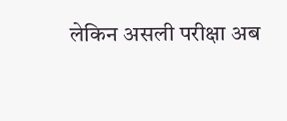लेकिन असली परीक्षा अब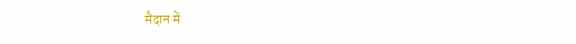मैदान में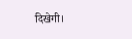दिखेगी।